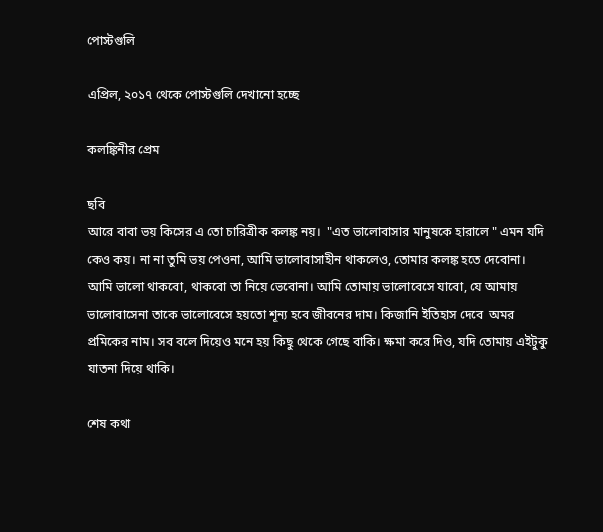পোস্টগুলি

এপ্রিল, ২০১৭ থেকে পোস্টগুলি দেখানো হচ্ছে

কলঙ্কিনীর প্রেম

ছবি
আরে বাবা ভয় কিসের এ তো চারিত্রীক কলঙ্ক নয়।  "এত ভালোবাসার মানুষকে হারালে " এমন যদি কেও কয়। না না তুমি ভয় পেওনা, আমি ভালোবাসাহীন থাকলেও, তোমার কলঙ্ক হতে দেবোনা। আমি ভালো থাকবো, থাকবো তা নিয়ে ভেবোনা। আমি তোমায় ভালোবেসে যাবো, যে আমায় ভালোবাসেনা তাকে ভালোবেসে হয়তো শূন্য হবে জীবনের দাম। কিজানি ইতিহাস দেবে  অমর প্রমিকের নাম। সব বলে দিয়েও মনে হয় কিছু থেকে গেছে বাকি। ক্ষমা করে দিও, যদি তোমায় এইটুকু যাতনা দিয়ে থাকি।

শেষ কথা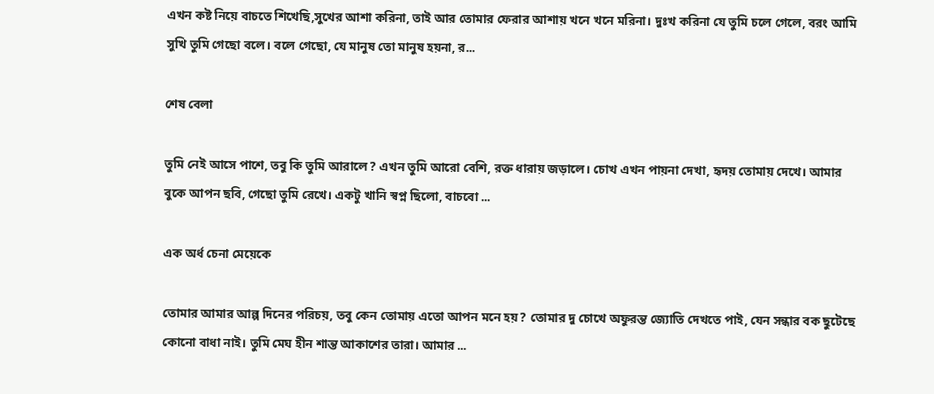এখন কষ্ট নিয়ে বাচতে শিখেছি,সুখের আশা করিনা, তাই আর তোমার ফেরার আশায় খনে খনে মরিনা। দুঃখ করিনা যে তুমি চলে গেলে, বরং আমি সুখি তুমি গেছো বলে। বলে গেছো, যে মানুষ তো মানুষ হয়না, র...

শেষ বেলা

তুমি নেই আসে পাশে, তবু কি তুমি আরালে? এখন তুমি আরো বেশি, রক্ত ধারায় জড়ালে। চোখ এখন পায়না দেখা, হৃদয় তোমায় দেখে। আমার বুকে আপন ছবি, গেছো তুমি রেখে। একটু খানি স্বপ্ন ছিলো, বাচবো ...

এক অর্ধ চেনা মেয়েকে

তোমার আমার আল্প দিনের পরিচয়, তবু কেন তোমায় এতো আপন মনে হয়? তোমার দু চোখে অফুরন্ত জ্যোতি দেখতে পাই, যেন সন্ধার বক ছুটেছে কোনো বাধা নাই। তুমি মেঘ হীন শান্ত আকাশের তারা। আমার ...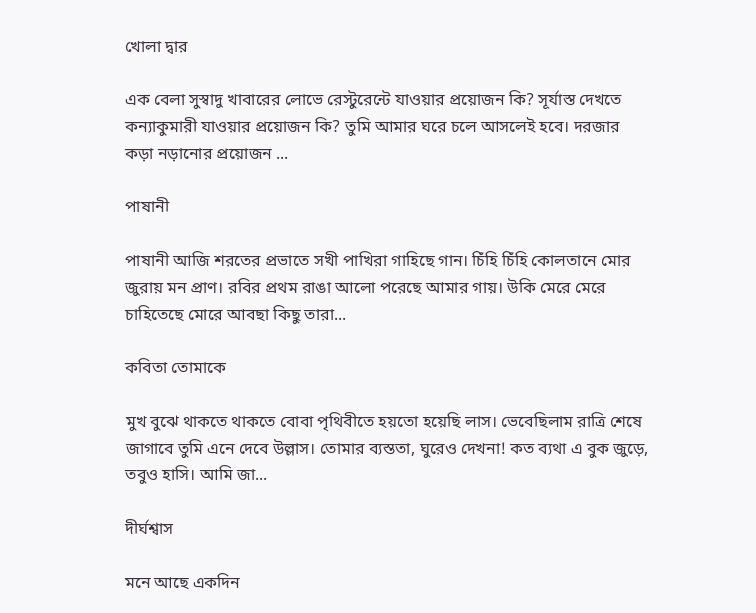খোলা দ্বার

এক বেলা সুস্বাদু খাবারের লোভে রেস্টুরেন্টে যাওয়ার প্রয়োজন কি? সূর্যাস্ত দেখতে  কন্যাকুমারী যাওয়ার প্রয়োজন কি? তুমি আমার ঘরে চলে আসলেই হবে। দরজার কড়া নড়ানোর প্রয়োজন ...

পাষানী

পাষানী আজি শরতের প্রভাতে সখী পাখিরা গাহিছে গান। চিঁহি চিঁহি কোলতানে মোর জুরায় মন প্রাণ। রবির প্রথম রাঙা আলো পরেছে আমার গায়। উকি মেরে মেরে চাহিতেছে মোরে আবছা কিছু তারা...

কবিতা তোমাকে

মুখ বুঝে থাকতে থাকতে বোবা পৃথিবীতে হয়তো হয়েছি লাস। ভেবেছিলাম রাত্রি শেষে জাগাবে তুমি এনে দেবে উল্লাস। তোমার ব্যস্ততা, ঘুরেও দেখনা! কত ব্যথা এ বুক জুড়ে, তবুও হাসি। আমি জা...

দীর্ঘশ্বাস

মনে আছে একদিন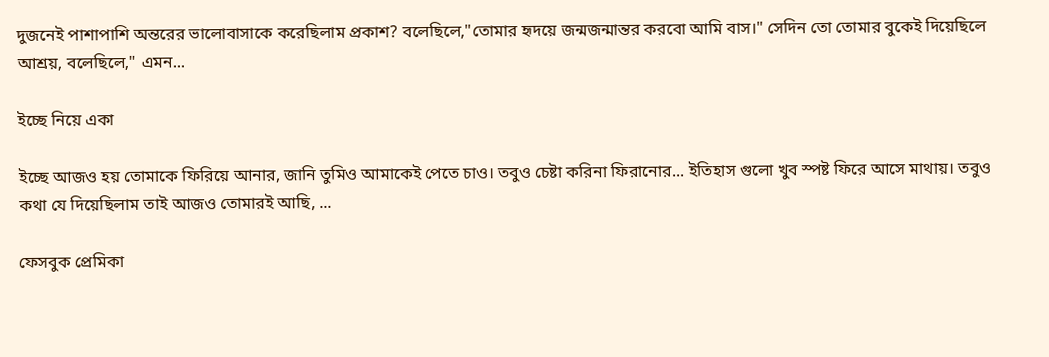দুজনেই পাশাপাশি অন্তরের ভালোবাসাকে করেছিলাম প্রকাশ? বলেছিলে,"তোমার হৃদয়ে জন্মজন্মান্তর করবো আমি বাস।" সেদিন তো তোমার বুকেই দিয়েছিলে আশ্রয়, বলেছিলে," এমন...

ইচ্ছে নিয়ে একা

ইচ্ছে আজও হয় তোমাকে ফিরিয়ে আনার, জানি তুমিও আমাকেই পেতে চাও। তবুও চেষ্টা করিনা ফিরানোর... ইতিহাস গুলো খুব স্পষ্ট ফিরে আসে মাথায়। তবুও কথা যে দিয়েছিলাম তাই আজও তোমারই আছি, ...

ফেসবুক প্রেমিকা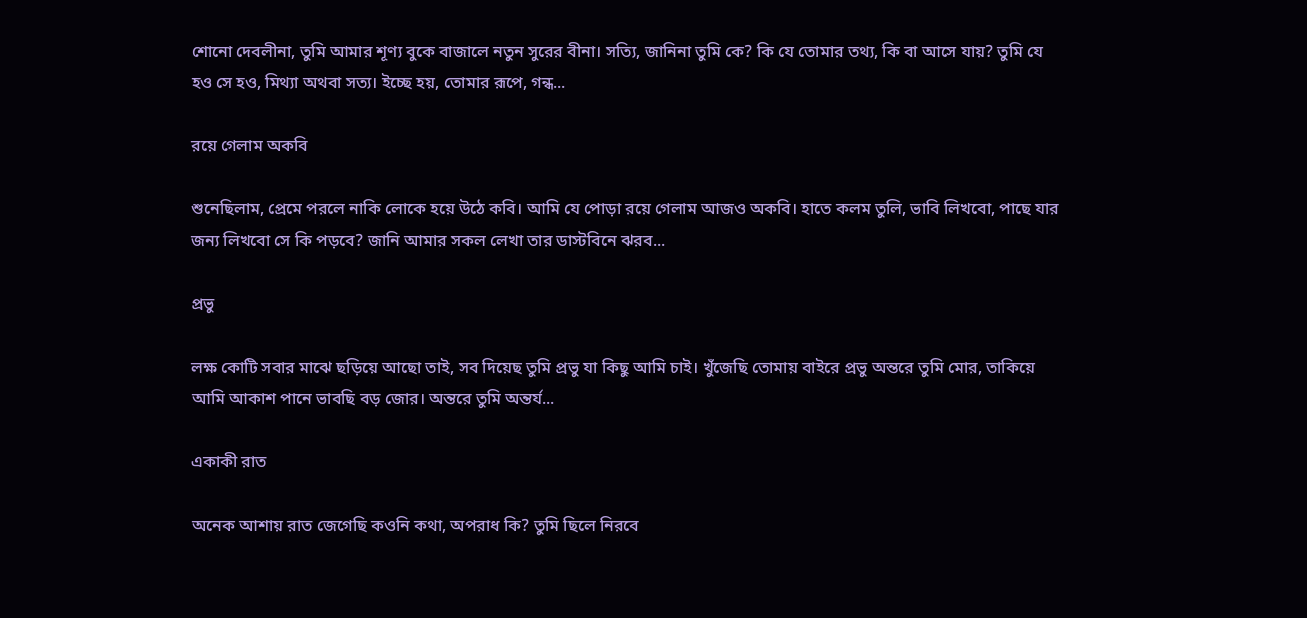শোনো দেবলীনা, তুমি আমার শূণ্য বুকে বাজালে নতুন সুরের বীনা। সত্যি, জানিনা তুমি কে? কি যে তোমার তথ্য, কি বা আসে যায়? তুমি যে হও সে হও, মিথ্যা অথবা সত্য। ইচ্ছে হয়, তোমার রূপে, গন্ধ...

রয়ে গেলাম অকবি

শুনেছিলাম, প্রেমে পরলে নাকি লোকে হয়ে উঠে কবি। আমি যে পোড়া রয়ে গেলাম আজও অকবি। হাতে কলম তুলি, ভাবি লিখবো, পাছে যার জন্য লিখবো সে কি পড়বে? জানি আমার সকল লেখা তার ডাস্টবিনে ঝরব...

প্রভু

লক্ষ কোটি সবার মাঝে ছড়িয়ে আছো তাই, সব দিয়েছ তুমি প্রভু যা কিছু আমি চাই। খুঁজেছি তোমায় বাইরে প্রভু অন্তরে তুমি মোর, তাকিয়ে আমি আকাশ পানে ভাবছি বড় জোর। অন্তরে তুমি অন্তর্য...

একাকী রাত

অনেক আশায় রাত জেগেছি কওনি কথা, অপরাধ কি? তুমি ছিলে নিরবে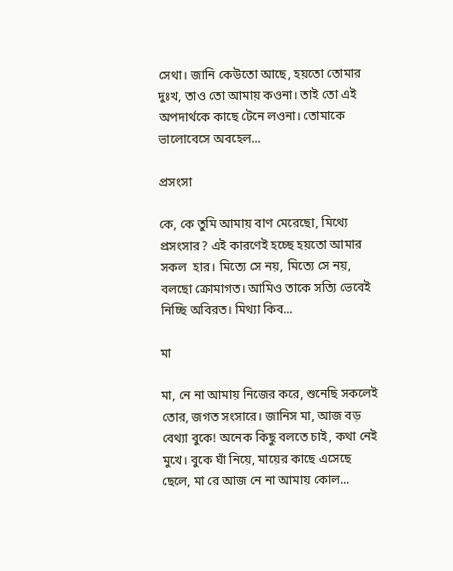সেথা। জানি কেউতো আছে, হয়তো তোমার দুঃখ, তাও তো আমায় কওনা। তাই তো এই অপদার্থকে কাছে টেনে লওনা। তোমাকে ভালোবেসে অবহেল...

প্রসংসা

কে, কে তুমি আমায় বাণ মেরেছো, মিথ্যে প্রসংসার? এই কারণেই হচ্ছে হয়তো আমার সকল  হার। মিত্যে সে নয়, মিত্যে সে নয়, বলছো ক্রোমাগত। আমিও তাকে সত্যি ভেবেই নিচ্ছি অবিরত। মিথ্যা কিব...

মা

মা, নে না আমায় নিজের করে, শুনেছি সকলেই তোর, জগত সংসারে। জানিস মা, আজ বড় বেথ্যা বুকে! অনেক কিছু বলতে চাই, কথা নেই মুখে। বুকে ঘাঁ নিয়ে, মায়ের কাছে এসেছে ছেলে, মা রে আজ নে না আমায় কোল...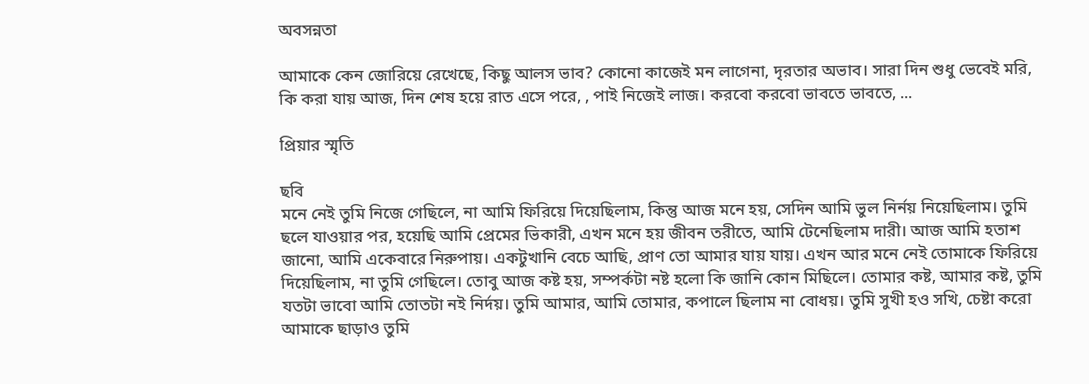অবসন্নতা

আমাকে কেন জোরিয়ে রেখেছে, কিছু আলস ভাব? কোনো কাজেই মন লাগেনা, দৃরতার অভাব। সারা দিন শুধু ভেবেই মরি, কি করা যায় আজ, দিন শেষ হয়ে রাত এসে পরে, , পাই নিজেই লাজ। করবো করবো ভাবতে ভাবতে, ...

প্রিয়ার স্মৃতি

ছবি
মনে নেই তুমি নিজে গেছিলে, না আমি ফিরিয়ে দিয়েছিলাম, কিন্তু আজ মনে হয়, সেদিন আমি ভুল নির্নয় নিয়েছিলাম। তুমি ছলে যাওয়ার পর, হয়েছি আমি প্রেমের ভিকারী, এখন মনে হয় জীবন তরীতে, আমি টেনেছিলাম দারী। আজ আমি হতাশ জানো, আমি একেবারে নিরুপায়। একটুখানি বেচে আছি, প্রাণ তো আমার যায় যায়। এখন আর মনে নেই তোমাকে ফিরিয়ে দিয়েছিলাম, না তুমি গেছিলে। তোবু আজ কষ্ট হয়, সম্পর্কটা নষ্ট হলো কি জানি কোন মিছিলে। তোমার কষ্ট, আমার কষ্ট, তুমি যতটা ভাবো আমি তোতটা নই নির্দয়। তুমি আমার, আমি তোমার, কপালে ছিলাম না বোধয়। তুমি সুখী হও সখি, চেষ্টা করো আমাকে ছাড়াও তুমি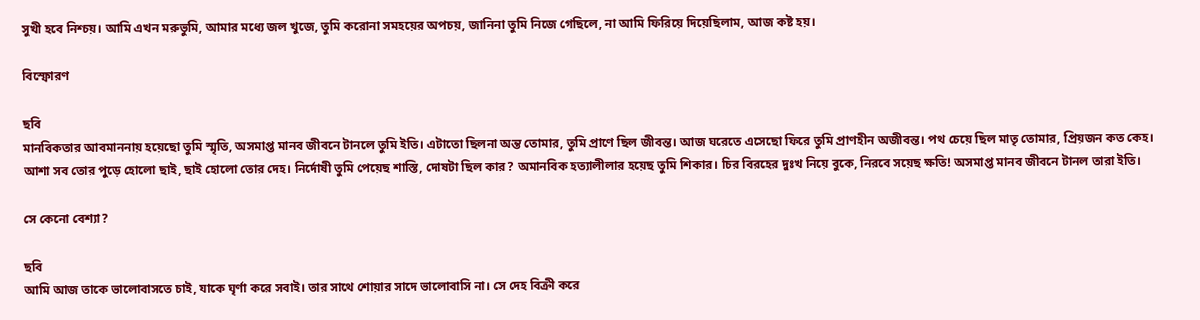সুখী হবে নিশ্চয়। আমি এখন মরুভুমি, আমার মধ্যে জল খুজে, তুমি করোনা সমহয়ের অপচয়, জানিনা তুমি নিজে গেছিলে, না আমি ফিরিয়ে দিয়েছিলাম, আজ কষ্ট হয়।

বিস্ফোরণ

ছবি
মানবিকতার আবমাননায় হয়েছো তুমি স্মৃতি, অসমাপ্ত মানব জীবনে টানলে তুমি ইতি। এটাতো ছিলনা অন্ত তোমার, তুমি প্রাণে ছিল জীবন্ত। আজ ঘরেতে এসেছো ফিরে তুমি প্রাণহীন অজীবন্ত। পথ চেয়ে ছিল মাতৃ তোমার, প্রিয়জন কত কেহ। আশা সব তোর পুড়ে হোলো ছাই, ছাই হোলো তোর দেহ। নির্দোষী তুমি পেয়েছ শাস্তি, দোষটা ছিল কার? অমানবিক হত্যালীলার হয়েছ তুমি শিকার। চির বিরহের দুঃখ নিয়ে বুকে, নিরবে সয়েছ ক্ষতি! অসমাপ্ত মানব জীবনে টানল তারা ইতি।

সে কেনো বেশ্যা?

ছবি
আমি আজ তাকে ভালোবাসতে চাই, যাকে ঘৃর্ণা করে সবাই। তার সাথে শোয়ার সাদে ভালোবাসি না। সে দেহ বিক্রী করে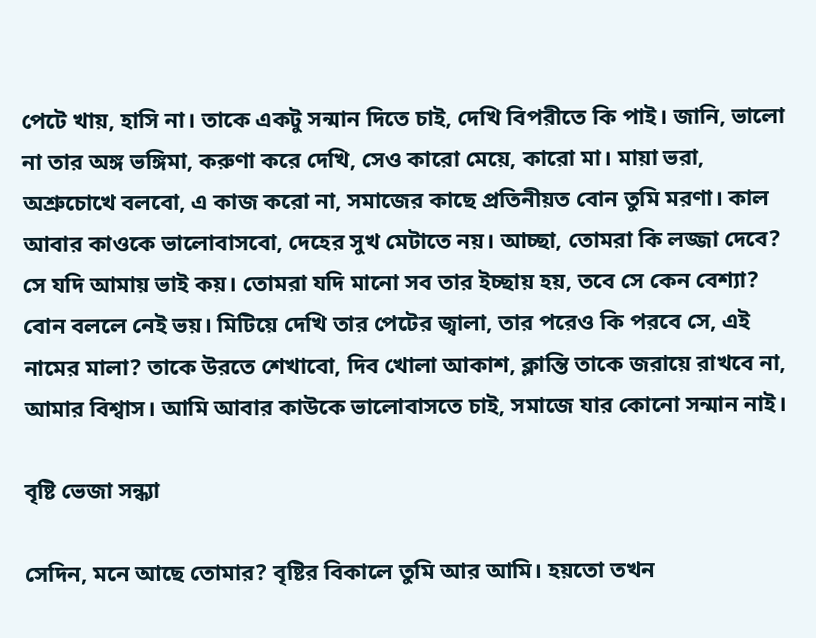পেটে খায়, হাসি না। তাকে একটু সন্মান দিতে চাই, দেখি বিপরীতে কি পাই। জানি, ভালো না তার অঙ্গ ভঙ্গিমা, করুণা করে দেখি, সেও কারো মেয়ে, কারো মা। মায়া ভরা, অশ্রুচোখে বলবো, এ কাজ করো না, সমাজের কাছে প্রতিনীয়ত বোন তুমি মরণা। কাল আবার কাওকে ভালোবাসবো, দেহের সুখ মেটাতে নয়। আচ্ছা, তোমরা কি লজ্জা দেবে? সে যদি আমায় ভাই কয়। তোমরা যদি মানো সব তার ইচ্ছায় হয়, তবে সে কেন বেশ্যা? বোন বললে নেই ভয়। মিটিয়ে দেখি তার পেটের জ্বালা, তার পরেও কি পরবে সে, এই নামের মালা? তাকে উরতে শেখাবো, দিব খোলা আকাশ, ক্লান্তি তাকে জরায়ে রাখবে না, আমার বিশ্বাস। আমি আবার কাউকে ভালোবাসতে চাই, সমাজে যার কোনো সন্মান নাই।

বৃষ্টি ভেজা সন্ধ্যা

সেদিন, মনে আছে তোমার? বৃষ্টির বিকালে তুমি আর আমি। হয়তো তখন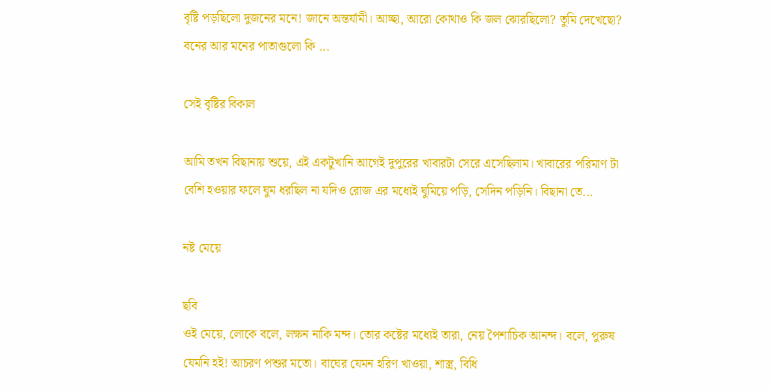বৃষ্টি পড়ছিলো দুজনের মনে! জানে অন্তর্যামী। আচ্ছা, আরো কোথাও কি জল ঝোরছিলো? তুমি দেখেছো? বনের আর মনের পাতাগুলো কি ...

সেই বৃষ্টির বিকাল

আমি তখন বিছানায় শুয়ে, এই একটুখানি আগেই দুপুরের খাবারটা সেরে এসেছিলাম। খাবারের পরিমাণ টা বেশি হওয়ার ফলে ঘুম ধরছিল না যদিও রোজ এর মধ্যেই ঘুমিয়ে পড়ি, সেদিন পড়িনি। বিছানা তে...

নষ্ট মেয়ে

ছবি
ওই মেয়ে, লোকে বলে, লক্ষন নাকি মন্দ। তোর কষ্টের মধ্যেই তারা, নেয় পৈশাচিক আনন্দ। বলে, পুরুষ যেমনি হই! আচরণ পশুর মতো। বাঘের যেমন হরিণ খাওয়া, শাস্ত্র, বিধি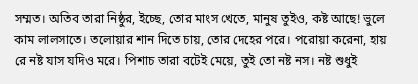সম্মত। অতিব তারা নিষ্ঠুর, ইচ্ছে, তোর মাংস খেতে, মানুষ তুইও, কষ্ট আছে! ভুলে কাম লালসাতে। তলোয়ার শান দিতে চায়, তোর দেহের পরে। পরোয়া করেনা, হায় রে নষ্ট যাস যদিও মরে। পিশাচ তারা বটেই মেয়ে, তুই তো নষ্ট নস। নষ্ট শুধুই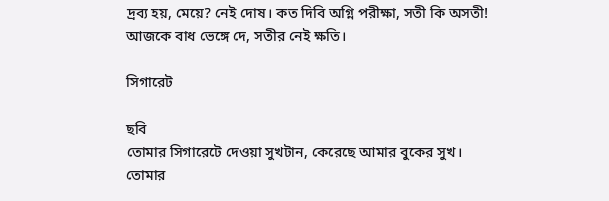দ্রব্য হয়, মেয়ে? নেই দোষ। কত দিবি অগ্নি পরীক্ষা, সতী কি অসতী! আজকে বাধ ভেঙ্গে দে, সতীর নেই ক্ষতি।

সিগারেট

ছবি
তোমার সিগারেটে দেওয়া সুখটান, কেরেছে আমার বুকের সুখ। তোমার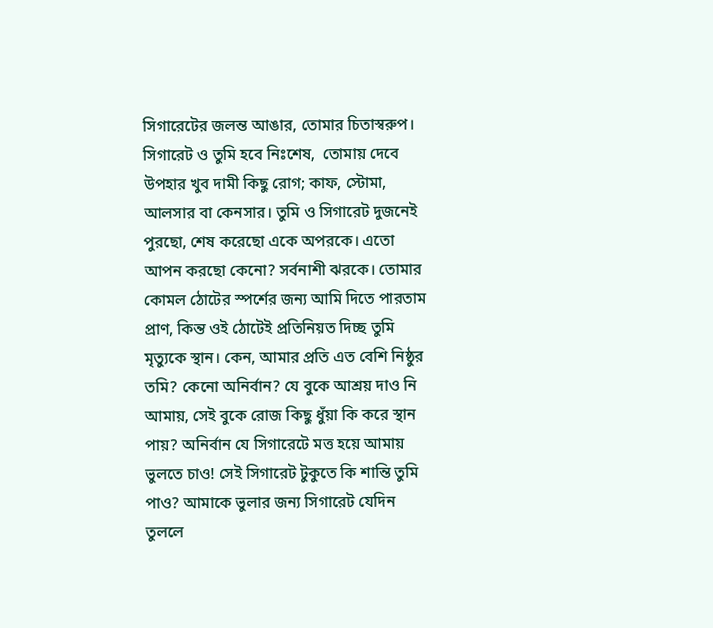সিগারেটের জলন্ত আঙার, তোমার চিতাস্বরুপ। সিগারেট ও তুমি হবে নিঃশেষ,  তোমায় দেবে উপহার খুব দামী কিছু রোগ; কাফ, স্টোমা, আলসার বা কেনসার। তুমি ও সিগারেট দুজনেই পুরছো, শেষ করেছো একে অপরকে। এতো আপন করছো কেনো? সর্বনাশী ঝরকে। তোমার কোমল ঠোটের স্পর্শের জন্য আমি দিতে পারতাম প্রাণ, কিন্ত ওই ঠোটেই প্রতিনিয়ত দিচ্ছ তুমি মৃত্যুকে স্থান। কেন, আমার প্রতি এত বেশি নিষ্ঠুর তমি? কেনো অনির্বান? যে বুকে আশ্রয় দাও নি আমায়, সেই বুকে রোজ কিছু ধুঁয়া কি করে স্থান পায়? অনির্বান যে সিগারেটে মত্ত হয়ে আমায় ভুলতে চাও! সেই সিগারেট টুকুতে কি শান্তি তুমি পাও? আমাকে ভুলার জন্য সিগারেট যেদিন তুললে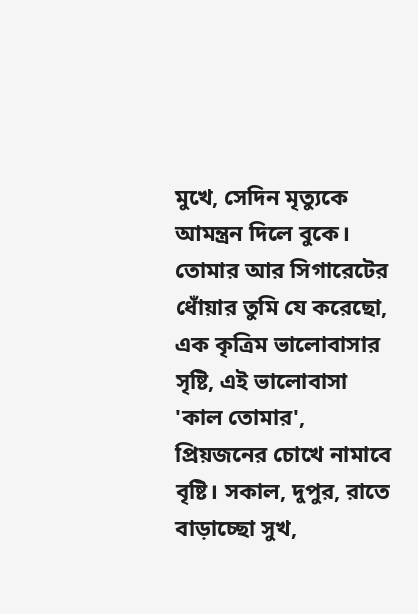মুখে, সেদিন মৃত্যুকে আমন্ত্রন দিলে বুকে। তোমার আর সিগারেটের ধোঁয়ার তুমি যে করেছো, এক কৃত্রিম ভালোবাসার সৃষ্টি, এই ভালোবাসা 'কাল তোমার', প্রিয়জনের চোখে নামাবে বৃষ্টি। সকাল, দুপুর, রাতে বাড়াচ্ছো সুখ,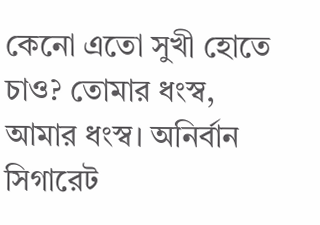কেনো এতো সুখী হোতে চাও? তোমার ধংস্ব, আমার ধংস্ব। অনির্বান সিগারেট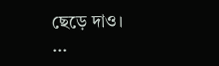ছেড়ে দাও।           ...